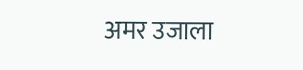अमर उजाला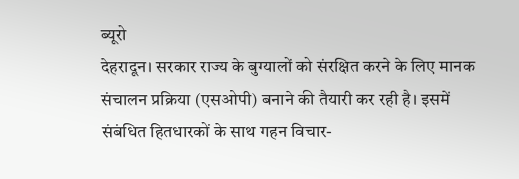ब्यूरो
देहरादून। सरकार राज्य के बुग्यालों को संरक्षित करने के लिए मानक संचालन प्रक्रिया (एसओपी) बनाने की तैयारी कर रही है। इसमें संबंधित हितधारकों के साथ गहन विचार-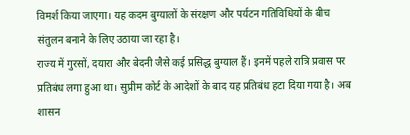विमर्श किया जाएगा। यह कदम बुग्यालों के संरक्षण और पर्यटन गतिविधियों के बीच संतुलन बनाने के लिए उठाया जा रहा है।
राज्य में गुरसों, दयारा और बेदनी जैसे कई प्रसिद्ध बुग्याल हैं। इनमें पहले रात्रि प्रवास पर प्रतिबंध लगा हुआ था। सुप्रीम कोर्ट के आदेशों के बाद यह प्रतिबंध हटा दिया गया है। अब शासन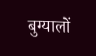बुग्यालों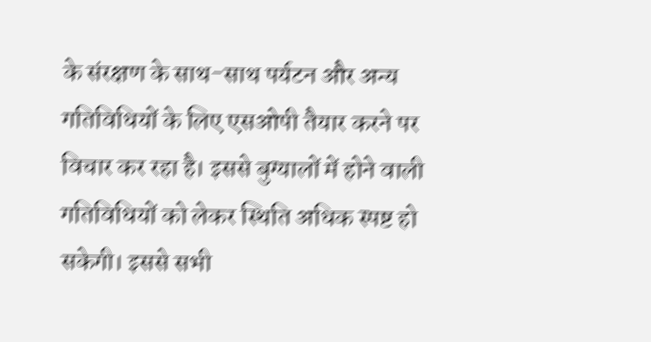के संरक्षण के साथ-साथ पर्यटन और अन्य गतिविधियों के लिए एसओपी तैयार करने पर विचार कर रहा है। इससे बुग्यालों में होने वाली गतिविधियों को लेकर स्थिति अधिक स्पष्ट हो सकेगी। इससे सभी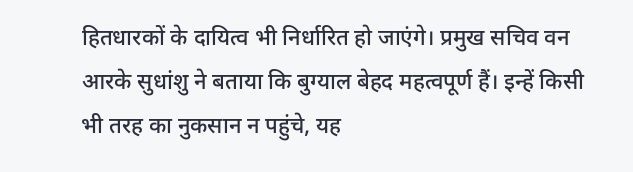हितधारकों के दायित्व भी निर्धारित हो जाएंगे। प्रमुख सचिव वन आरके सुधांशु ने बताया कि बुग्याल बेहद महत्वपूर्ण हैं। इन्हें किसी भी तरह का नुकसान न पहुंचे, यह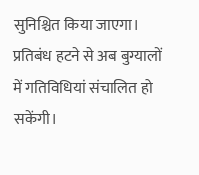सुनिश्चित किया जाएगा। प्रतिबंध हटने से अब बुग्यालों में गतिविधियां संचालित हो सकेंगी।